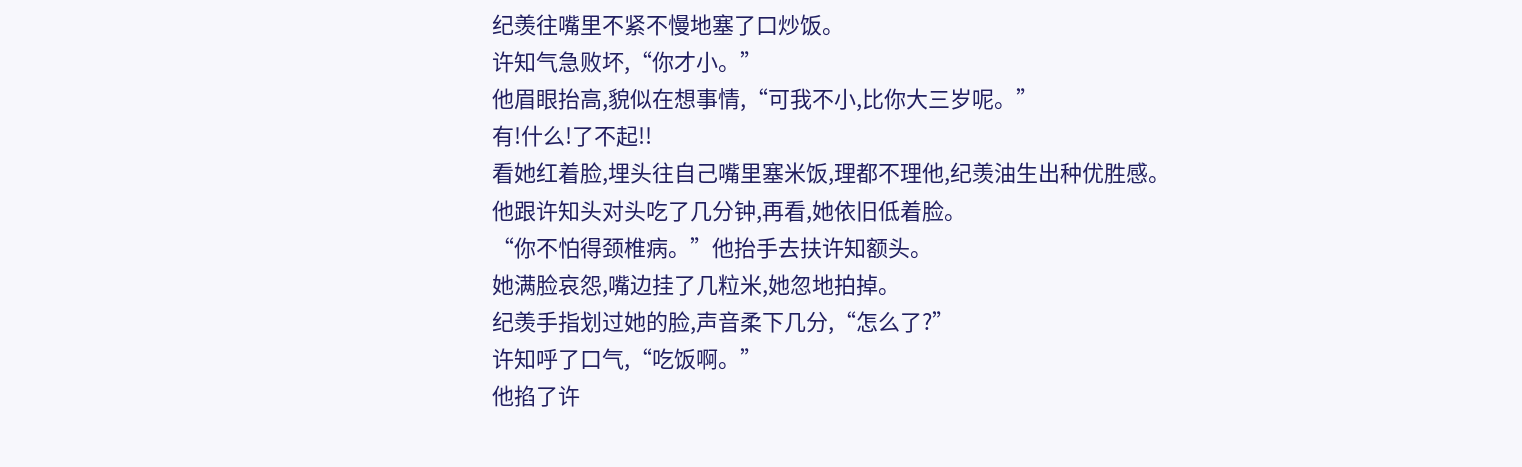纪羡往嘴里不紧不慢地塞了口炒饭。
许知气急败坏,“你才小。”
他眉眼抬高,貌似在想事情,“可我不小,比你大三岁呢。”
有!什么!了不起!!
看她红着脸,埋头往自己嘴里塞米饭,理都不理他,纪羡油生出种优胜感。
他跟许知头对头吃了几分钟,再看,她依旧低着脸。
“你不怕得颈椎病。”他抬手去扶许知额头。
她满脸哀怨,嘴边挂了几粒米,她忽地拍掉。
纪羡手指划过她的脸,声音柔下几分,“怎么了?”
许知呼了口气,“吃饭啊。”
他掐了许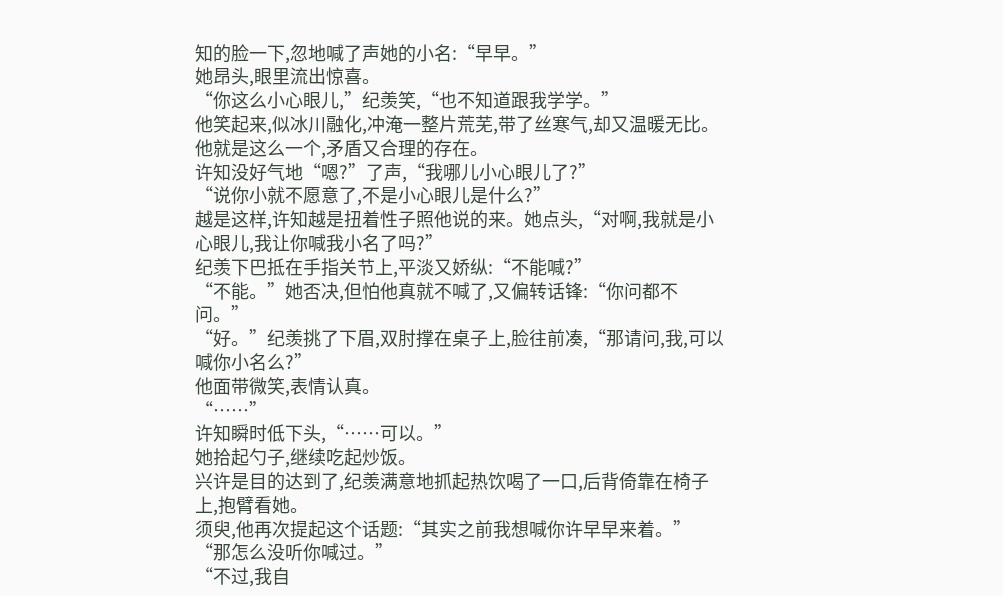知的脸一下,忽地喊了声她的小名:“早早。”
她昂头,眼里流出惊喜。
“你这么小心眼儿,”纪羡笑,“也不知道跟我学学。”
他笑起来,似冰川融化,冲淹一整片荒芜,带了丝寒气,却又温暖无比。
他就是这么一个,矛盾又合理的存在。
许知没好气地“嗯?”了声,“我哪儿小心眼儿了?”
“说你小就不愿意了,不是小心眼儿是什么?”
越是这样,许知越是扭着性子照他说的来。她点头,“对啊,我就是小心眼儿,我让你喊我小名了吗?”
纪羡下巴抵在手指关节上,平淡又娇纵:“不能喊?”
“不能。”她否决,但怕他真就不喊了,又偏转话锋:“你问都不问。”
“好。”纪羡挑了下眉,双肘撑在桌子上,脸往前凑,“那请问,我,可以喊你小名么?”
他面带微笑,表情认真。
“……”
许知瞬时低下头,“……可以。”
她拾起勺子,继续吃起炒饭。
兴许是目的达到了,纪羡满意地抓起热饮喝了一口,后背倚靠在椅子上,抱臂看她。
须臾,他再次提起这个话题:“其实之前我想喊你许早早来着。”
“那怎么没听你喊过。”
“不过,我自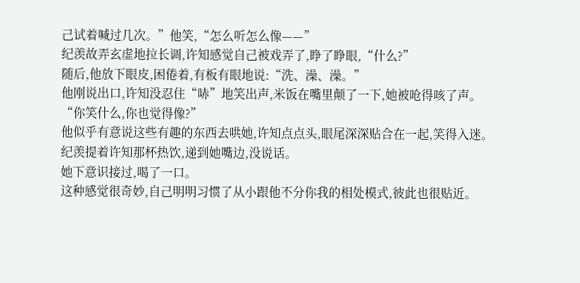己试着喊过几次。”他笑,“怎么听怎么像——”
纪羡故弄玄虚地拉长调,许知感觉自己被戏弄了,睁了睁眼,“什么?”
随后,他放下眼皮,困倦着,有板有眼地说:“洗、澡、澡。”
他刚说出口,许知没忍住“哧”地笑出声,米饭在嘴里颠了一下,她被呛得咳了声。
“你笑什么,你也觉得像?”
他似乎有意说这些有趣的东西去哄她,许知点点头,眼尾深深贴合在一起,笑得入迷。
纪羡提着许知那杯热饮,递到她嘴边,没说话。
她下意识接过,喝了一口。
这种感觉很奇妙,自己明明习惯了从小跟他不分你我的相处模式,彼此也很贴近。